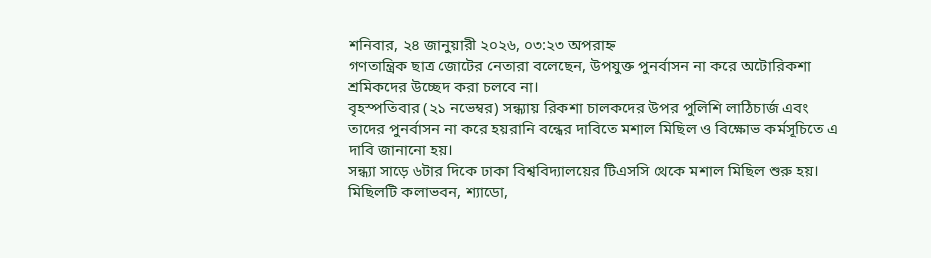শনিবার, ২৪ জানুয়ারী ২০২৬, ০৩:২৩ অপরাহ্ন
গণতান্ত্রিক ছাত্র জোটের নেতারা বলেছেন, উপযুক্ত পুনর্বাসন না করে অটোরিকশা শ্রমিকদের উচ্ছেদ করা চলবে না।
বৃহস্পতিবার (২১ নভেম্বর) সন্ধ্যায় রিকশা চালকদের উপর পুলিশি লাঠিচার্জ এবং তাদের পুনর্বাসন না করে হয়রানি বন্ধের দাবিতে মশাল মিছিল ও বিক্ষোভ কর্মসূচিতে এ দাবি জানানো হয়।
সন্ধ্যা সাড়ে ৬টার দিকে ঢাকা বিশ্ববিদ্যালয়ের টিএসসি থেকে মশাল মিছিল শুরু হয়। মিছিলটি কলাভবন, শ্যাডো,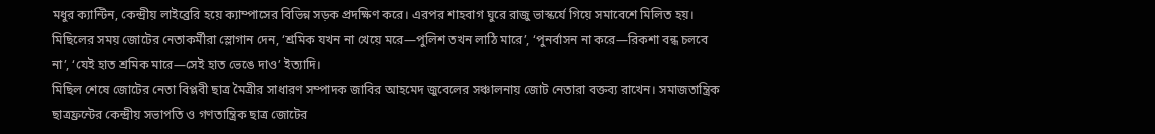মধুর ক্যান্টিন, কেন্দ্রীয় লাইব্রেরি হয়ে ক্যাম্পাসের বিভিন্ন সড়ক প্রদক্ষিণ করে। এরপর শাহবাগ ঘুরে রাজু ভাস্কর্যে গিয়ে সমাবেশে মিলিত হয়।
মিছিলের সময় জোটের নেতাকর্মীরা স্লোগান দেন, ‘শ্রমিক যখন না খেয়ে মরে—পুলিশ তখন লাঠি মারে’, ‘পুনর্বাসন না করে—রিকশা বন্ধ চলবে না’, ‘যেই হাত শ্রমিক মারে—সেই হাত ভেঙে দাও’ ইত্যাদি।
মিছিল শেষে জোটের নেতা বিপ্লবী ছাত্র মৈত্রীর সাধারণ সম্পাদক জাবির আহমেদ জুবেলের সঞ্চালনায় জোট নেতারা বক্তব্য রাখেন। সমাজতান্ত্রিক ছাত্রফ্রন্টের কেন্দ্রীয় সভাপতি ও গণতান্ত্রিক ছাত্র জোটের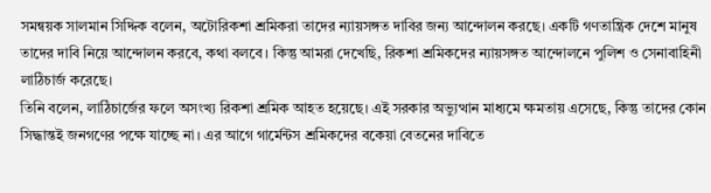সমন্বয়ক সালমান সিদ্দিক বলেন, অটোরিকশা শ্রমিকরা তাদের ন্যায়সঙ্গত দাবির জন্য আন্দোলন করছে। একটি গণতান্ত্রিক দেশে মানুষ তাদের দাবি নিয়ে আন্দোলন করবে, কথা বলবে। কিন্তু আমরা দেখেছি, রিকশা শ্রমিকদের ন্যায়সঙ্গত আন্দোলনে পুলিশ ও সেনাবাহিনী লাঠিচার্জ করেছে।
তিনি বলেন, লাঠিচার্জের ফলে অসংখ্য রিকশা শ্রমিক আহত হয়েছে। এই সরকার অভ্যুত্থান মাধ্যমে ক্ষমতায় এসেছে, কিন্তু তাদের কোন সিদ্ধান্তই জনগণের পক্ষে যাচ্ছে না। এর আগে গার্মেন্টস শ্রমিকদের বকেয়া বেতনের দাবিতে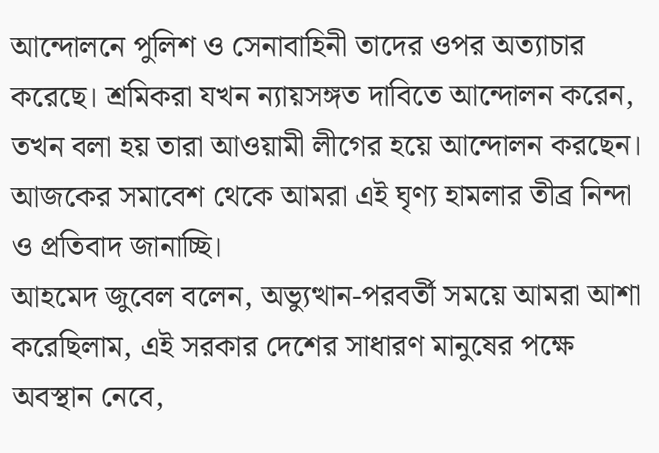আন্দোলনে পুলিশ ও সেনাবাহিনী তাদের ওপর অত্যাচার করেছে। শ্রমিকরা যখন ন্যায়সঙ্গত দাবিতে আন্দোলন করেন, তখন বলা হয় তারা আওয়ামী লীগের হয়ে আন্দোলন করছেন। আজকের সমাবেশ থেকে আমরা এই ঘৃণ্য হামলার তীব্র নিন্দা ও প্রতিবাদ জানাচ্ছি।
আহমেদ জুবেল বলেন, অভ্যুত্থান-পরবর্তী সময়ে আমরা আশা করেছিলাম, এই সরকার দেশের সাধারণ মানুষের পক্ষে অবস্থান নেবে,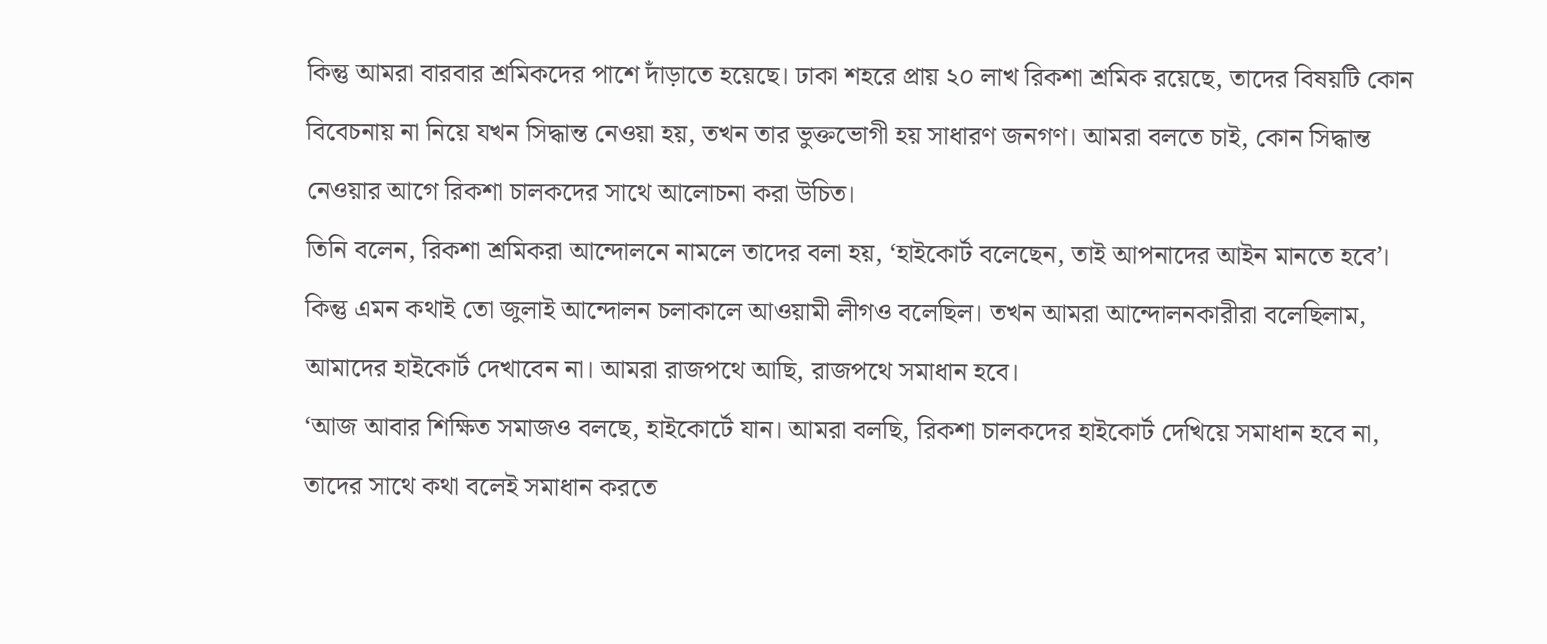কিন্তু আমরা বারবার শ্রমিকদের পাশে দাঁড়াতে হয়েছে। ঢাকা শহরে প্রায় ২০ লাখ রিকশা শ্রমিক রয়েছে, তাদের বিষয়টি কোন বিবেচনায় না নিয়ে যখন সিদ্ধান্ত নেওয়া হয়, তখন তার ভুক্তভোগী হয় সাধারণ জনগণ। আমরা বলতে চাই, কোন সিদ্ধান্ত নেওয়ার আগে রিকশা চালকদের সাথে আলোচনা করা উচিত।
তিনি বলেন, রিকশা শ্রমিকরা আন্দোলনে নামলে তাদের বলা হয়, ‘হাইকোর্ট বলেছেন, তাই আপনাদের আইন মানতে হবে’। কিন্তু এমন কথাই তো জুলাই আন্দোলন চলাকালে আওয়ামী লীগও বলেছিল। তখন আমরা আন্দোলনকারীরা বলেছিলাম, আমাদের হাইকোর্ট দেখাবেন না। আমরা রাজপথে আছি, রাজপথে সমাধান হবে।
‘আজ আবার শিক্ষিত সমাজও বলছে, হাইকোর্টে যান। আমরা বলছি, রিকশা চালকদের হাইকোর্ট দেখিয়ে সমাধান হবে না, তাদের সাথে কথা বলেই সমাধান করতে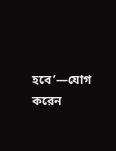হবে’—যোগ করেন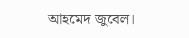আহমেদ জুবেল।